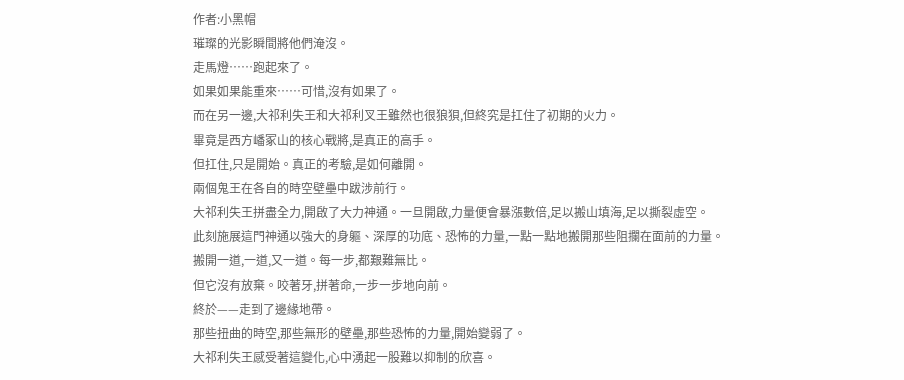作者:小黑帽
璀璨的光影瞬間將他們淹沒。
走馬燈……跑起來了。
如果如果能重來……可惜,沒有如果了。
而在另一邊,大祁利失王和大祁利叉王雖然也很狼狽,但終究是扛住了初期的火力。
畢竟是西方嶓冢山的核心戰將,是真正的高手。
但扛住,只是開始。真正的考驗,是如何離開。
兩個鬼王在各自的時空壁壘中跋涉前行。
大祁利失王拼盡全力,開啟了大力神通。一旦開啟,力量便會暴漲數倍,足以搬山填海,足以撕裂虛空。
此刻施展這門神通以強大的身軀、深厚的功底、恐怖的力量,一點一點地搬開那些阻攔在面前的力量。
搬開一道,一道,又一道。每一步,都艱難無比。
但它沒有放棄。咬著牙,拼著命,一步一步地向前。
終於——走到了邊緣地帶。
那些扭曲的時空,那些無形的壁壘,那些恐怖的力量,開始變弱了。
大祁利失王感受著這變化,心中湧起一股難以抑制的欣喜。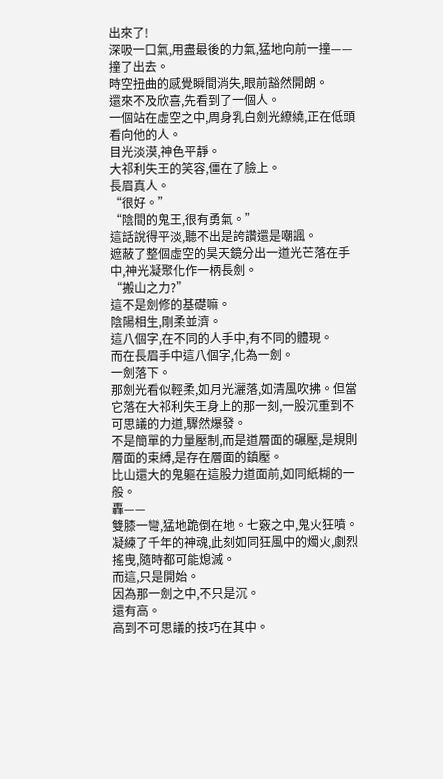出來了!
深吸一口氣,用盡最後的力氣,猛地向前一撞——撞了出去。
時空扭曲的感覺瞬間消失,眼前豁然開朗。
還來不及欣喜,先看到了一個人。
一個站在虛空之中,周身乳白劍光繚繞,正在低頭看向他的人。
目光淡漠,神色平靜。
大祁利失王的笑容,僵在了臉上。
長眉真人。
“很好。”
“陰間的鬼王,很有勇氣。”
這話說得平淡,聽不出是誇讚還是嘲諷。
遮蔽了整個虛空的昊天鏡分出一道光芒落在手中,神光凝聚化作一柄長劍。
“搬山之力?”
這不是劍修的基礎嘛。
陰陽相生,剛柔並濟。
這八個字,在不同的人手中,有不同的體現。
而在長眉手中這八個字,化為一劍。
一劍落下。
那劍光看似輕柔,如月光灑落,如清風吹拂。但當它落在大祁利失王身上的那一刻,一股沉重到不可思議的力道,驟然爆發。
不是簡單的力量壓制,而是道層面的碾壓,是規則層面的束縛,是存在層面的鎮壓。
比山還大的鬼軀在這股力道面前,如同紙糊的一般。
轟——
雙膝一彎,猛地跪倒在地。七竅之中,鬼火狂噴。
凝練了千年的神魂,此刻如同狂風中的燭火,劇烈搖曳,隨時都可能熄滅。
而這,只是開始。
因為那一劍之中,不只是沉。
還有高。
高到不可思議的技巧在其中。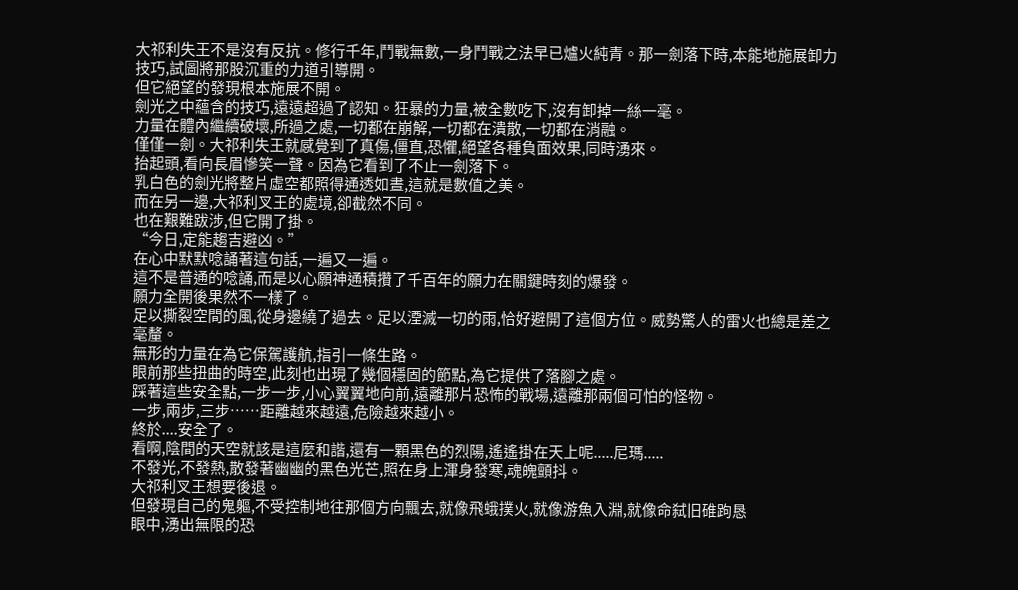大祁利失王不是沒有反抗。修行千年,鬥戰無數,一身鬥戰之法早已爐火純青。那一劍落下時,本能地施展卸力技巧,試圖將那股沉重的力道引導開。
但它絕望的發現根本施展不開。
劍光之中蘊含的技巧,遠遠超過了認知。狂暴的力量,被全數吃下,沒有卸掉一絲一毫。
力量在體內繼續破壞,所過之處,一切都在崩解,一切都在潰散,一切都在消融。
僅僅一劍。大祁利失王就感覺到了真傷,僵直,恐懼,絕望各種負面效果,同時湧來。
抬起頭,看向長眉慘笑一聲。因為它看到了不止一劍落下。
乳白色的劍光將整片虛空都照得通透如晝,這就是數值之美。
而在另一邊,大祁利叉王的處境,卻截然不同。
也在艱難跋涉,但它開了掛。
“今日,定能趨吉避凶。”
在心中默默唸誦著這句話,一遍又一遍。
這不是普通的唸誦,而是以心願神通積攢了千百年的願力在關鍵時刻的爆發。
願力全開後果然不一樣了。
足以撕裂空間的風,從身邊繞了過去。足以湮滅一切的雨,恰好避開了這個方位。威勢驚人的雷火也總是差之毫釐。
無形的力量在為它保駕護航,指引一條生路。
眼前那些扭曲的時空,此刻也出現了幾個穩固的節點,為它提供了落腳之處。
踩著這些安全點,一步一步,小心翼翼地向前,遠離那片恐怖的戰場,遠離那兩個可怕的怪物。
一步,兩步,三步……距離越來越遠,危險越來越小。
終於....安全了。
看啊,陰間的天空就該是這麼和諧,還有一顆黑色的烈陽,遙遙掛在天上呢.....尼瑪.....
不發光,不發熱,散發著幽幽的黑色光芒,照在身上渾身發寒,魂魄顫抖。
大祁利叉王想要後退。
但發現自己的鬼軀,不受控制地往那個方向飄去,就像飛蛾撲火,就像游魚入淵,就像命弑旧碓跔恳
眼中,湧出無限的恐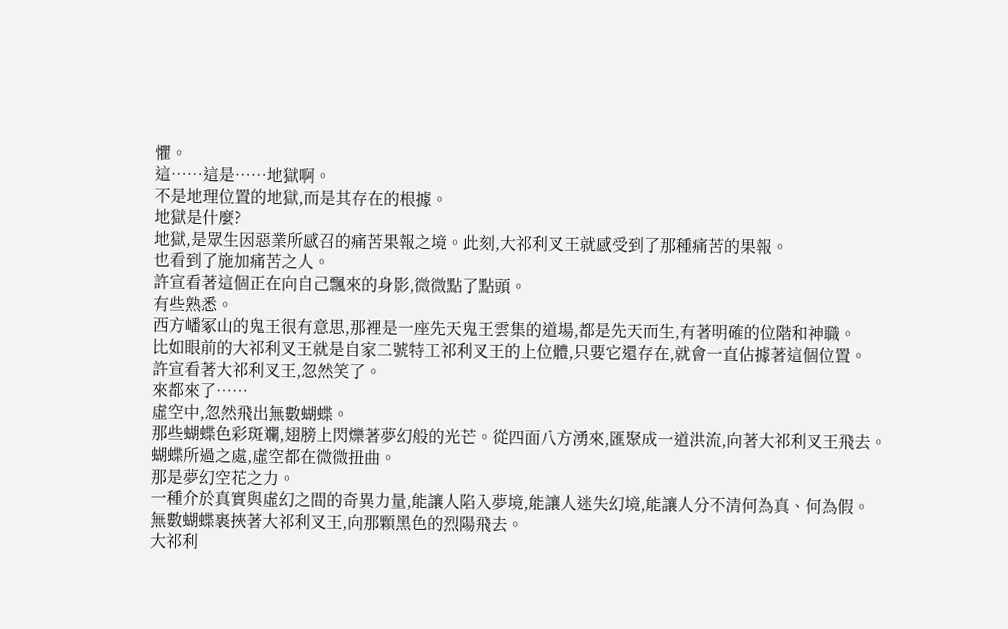懼。
這……這是……地獄啊。
不是地理位置的地獄,而是其存在的根據。
地獄是什麼?
地獄,是眾生因惡業所感召的痛苦果報之境。此刻,大祁利叉王就感受到了那種痛苦的果報。
也看到了施加痛苦之人。
許宣看著這個正在向自己飄來的身影,微微點了點頭。
有些熟悉。
西方嶓冢山的鬼王很有意思,那裡是一座先天鬼王雲集的道場,都是先天而生,有著明確的位階和神職。
比如眼前的大祁利叉王就是自家二號特工祁利叉王的上位體,只要它還存在,就會一直佔據著這個位置。
許宣看著大祁利叉王,忽然笑了。
來都來了……
虛空中,忽然飛出無數蝴蝶。
那些蝴蝶色彩斑斕,翅膀上閃爍著夢幻般的光芒。從四面八方湧來,匯聚成一道洪流,向著大祁利叉王飛去。
蝴蝶所過之處,虛空都在微微扭曲。
那是夢幻空花之力。
一種介於真實與虛幻之間的奇異力量,能讓人陷入夢境,能讓人迷失幻境,能讓人分不清何為真、何為假。
無數蝴蝶裹挾著大祁利叉王,向那顆黑色的烈陽飛去。
大祁利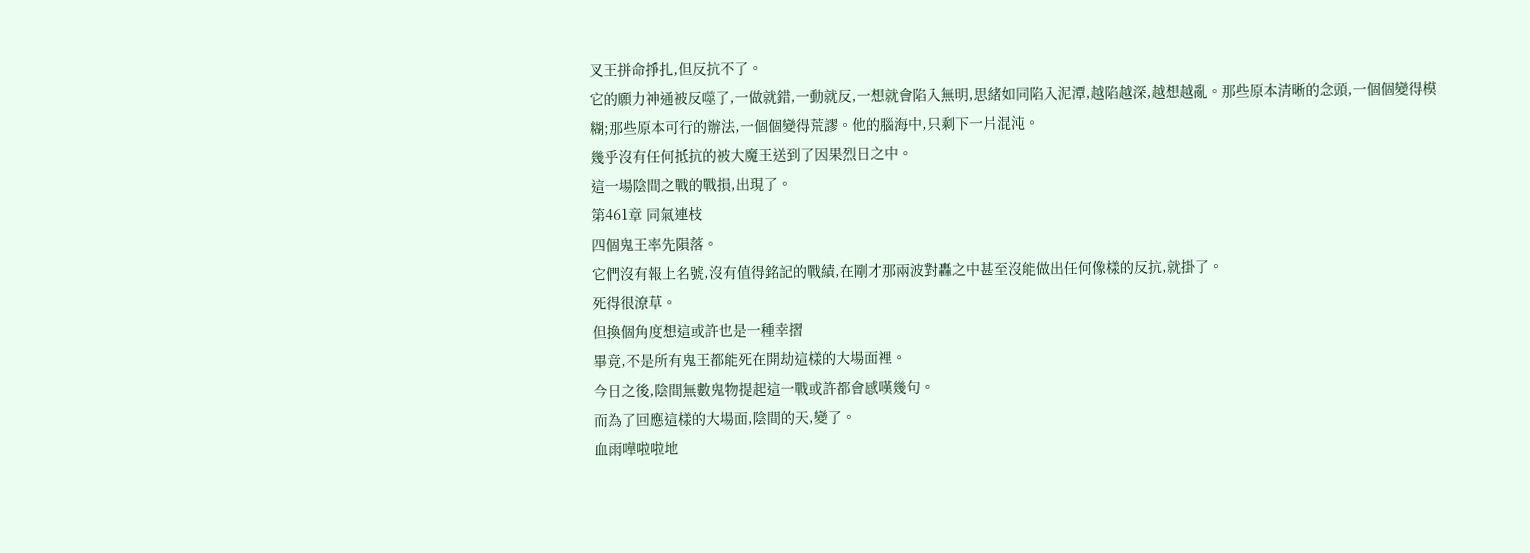叉王拼命掙扎,但反抗不了。
它的願力神通被反噬了,一做就錯,一動就反,一想就會陷入無明,思緒如同陷入泥潭,越陷越深,越想越亂。那些原本清晰的念頭,一個個變得模糊;那些原本可行的辦法,一個個變得荒謬。他的腦海中,只剩下一片混沌。
幾乎沒有任何抵抗的被大魔王送到了因果烈日之中。
這一場陰間之戰的戰損,出現了。
第461章 同氣連枝
四個鬼王率先隕落。
它們沒有報上名號,沒有值得銘記的戰績,在剛才那兩波對轟之中甚至沒能做出任何像樣的反抗,就掛了。
死得很潦草。
但換個角度想這或許也是一種幸摺
畢竟,不是所有鬼王都能死在開劫這樣的大場面裡。
今日之後,陰間無數鬼物提起這一戰或許都會感嘆幾句。
而為了回應這樣的大場面,陰間的天,變了。
血雨嘩啦啦地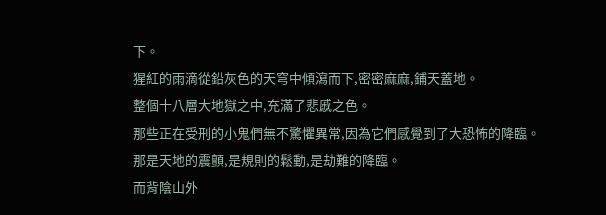下。
猩紅的雨滴從鉛灰色的天穹中傾瀉而下,密密麻麻,鋪天蓋地。
整個十八層大地獄之中,充滿了悲慼之色。
那些正在受刑的小鬼們無不驚懼異常,因為它們感覺到了大恐怖的降臨。
那是天地的震顫,是規則的鬆動,是劫難的降臨。
而背陰山外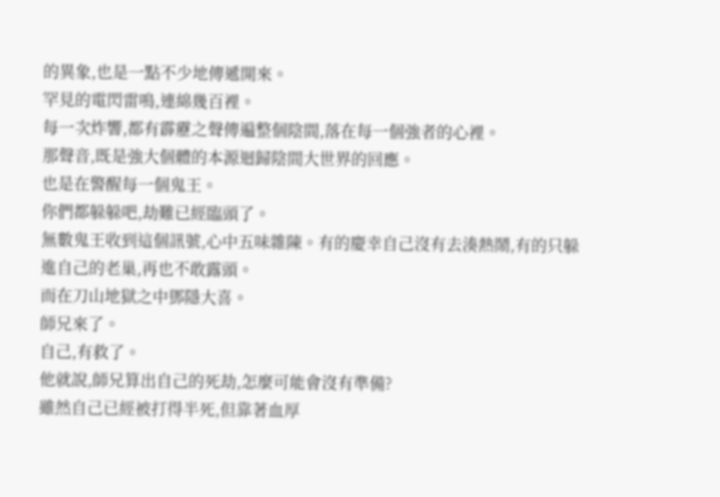的異象,也是一點不少地傳遞開來。
罕見的電閃雷鳴,連綿幾百裡。
每一次炸響,都有霹靂之聲傳遍整個陰間,落在每一個強者的心裡。
那聲音,既是強大個體的本源迴歸陰間大世界的回應。
也是在警醒每一個鬼王。
你們都躲躲吧,劫難已經臨頭了。
無數鬼王收到這個訊號,心中五味雜陳。有的慶幸自己沒有去湊熱鬧,有的只躲進自己的老巢,再也不敢露頭。
而在刀山地獄之中鄧隱大喜。
師兄來了。
自己,有救了。
他就說,師兄算出自己的死劫,怎麼可能會沒有準備?
雖然自己已經被打得半死,但靠著血厚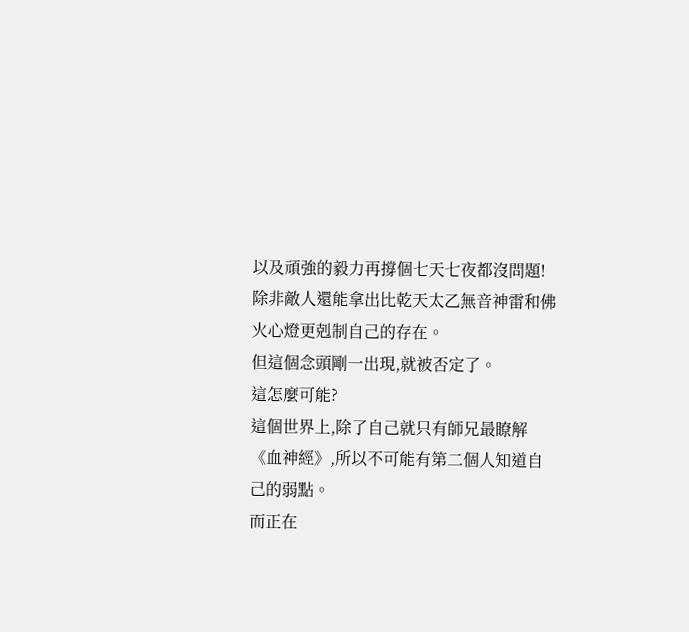以及頑強的毅力再撐個七天七夜都沒問題!
除非敵人還能拿出比乾天太乙無音神雷和佛火心燈更剋制自己的存在。
但這個念頭剛一出現,就被否定了。
這怎麼可能?
這個世界上,除了自己就只有師兄最瞭解《血神經》,所以不可能有第二個人知道自己的弱點。
而正在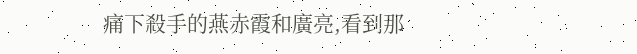痛下殺手的燕赤霞和廣亮,看到那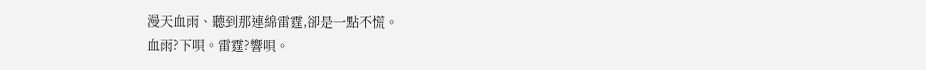漫天血雨、聽到那連綿雷霆,卻是一點不慌。
血雨?下唄。雷霆?響唄。